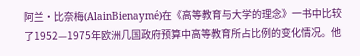阿兰·比奈梅(AlainBienaymé)在《高等教育与大学的理念》一书中比较了1952—1975年欧洲几国政府预算中高等教育所占比例的变化情况。他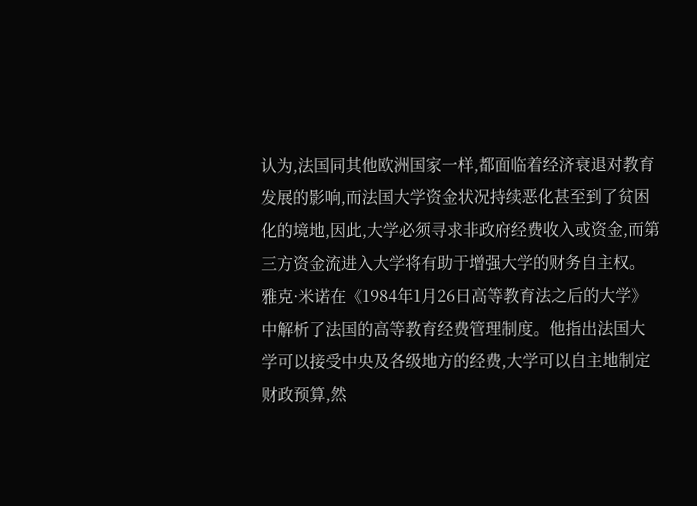认为,法国同其他欧洲国家一样,都面临着经济衰退对教育发展的影响,而法国大学资金状况持续恶化甚至到了贫困化的境地,因此,大学必须寻求非政府经费收入或资金,而第三方资金流进入大学将有助于增强大学的财务自主权。雅克·米诺在《1984年1月26日高等教育法之后的大学》中解析了法国的高等教育经费管理制度。他指出法国大学可以接受中央及各级地方的经费,大学可以自主地制定财政预算,然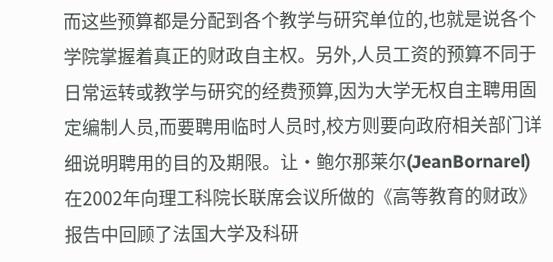而这些预算都是分配到各个教学与研究单位的,也就是说各个学院掌握着真正的财政自主权。另外,人员工资的预算不同于日常运转或教学与研究的经费预算,因为大学无权自主聘用固定编制人员,而要聘用临时人员时,校方则要向政府相关部门详细说明聘用的目的及期限。让·鲍尔那莱尔(JeanBornarel)在2002年向理工科院长联席会议所做的《高等教育的财政》报告中回顾了法国大学及科研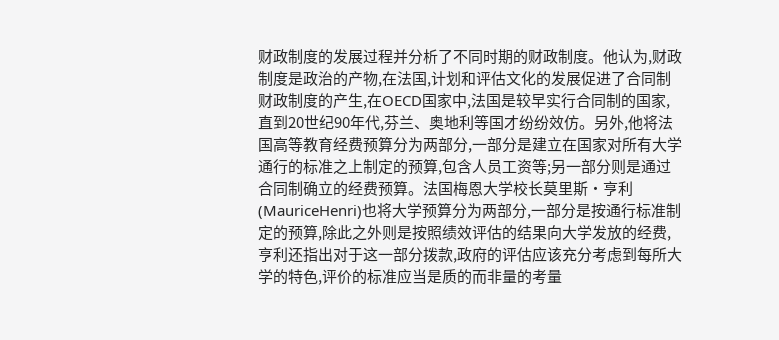财政制度的发展过程并分析了不同时期的财政制度。他认为,财政制度是政治的产物,在法国,计划和评估文化的发展促进了合同制财政制度的产生,在OECD国家中,法国是较早实行合同制的国家,直到20世纪90年代,芬兰、奥地利等国才纷纷效仿。另外,他将法国高等教育经费预算分为两部分,一部分是建立在国家对所有大学通行的标准之上制定的预算,包含人员工资等;另一部分则是通过合同制确立的经费预算。法国梅恩大学校长莫里斯·亨利(MauriceHenri)也将大学预算分为两部分,一部分是按通行标准制定的预算,除此之外则是按照绩效评估的结果向大学发放的经费,亨利还指出对于这一部分拨款,政府的评估应该充分考虑到每所大学的特色,评价的标准应当是质的而非量的考量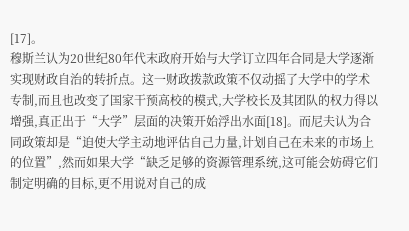[17]。
穆斯兰认为20世纪80年代末政府开始与大学订立四年合同是大学逐渐实现财政自治的转折点。这一财政拨款政策不仅动摇了大学中的学术专制,而且也改变了国家干预高校的模式,大学校长及其团队的权力得以增强,真正出于“大学”层面的决策开始浮出水面[18]。而尼夫认为合同政策却是“迫使大学主动地评估自己力量,计划自己在未来的市场上的位置”,然而如果大学“缺乏足够的资源管理系统,这可能会妨碍它们制定明确的目标,更不用说对自己的成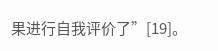果进行自我评价了”[19]。